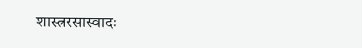शास्त्ररसास्वादः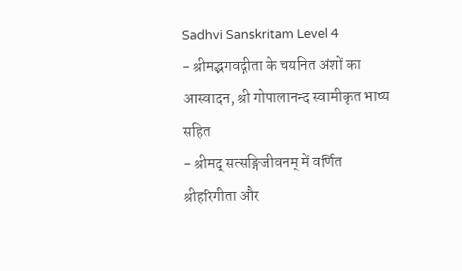Sadhvi Sanskritam Level 4
- श्रीमद्भगवद्गीता के चयनित अंशों का आस्वादन, श्री गोपालानन्द स्वामीकृत भाष्य सहित
- श्रीमद् सत्सङ्गिजीवनम् में वर्णित श्रीहरिगीता और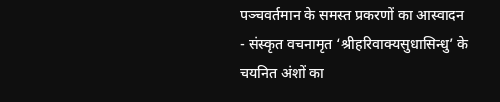पञ्चवर्तमान के समस्त प्रकरणों का आस्वादन
- संस्कृत वचनामृत ‘श्रीहरिवाक्यसुधासिन्धु’ के चयनित अंशों का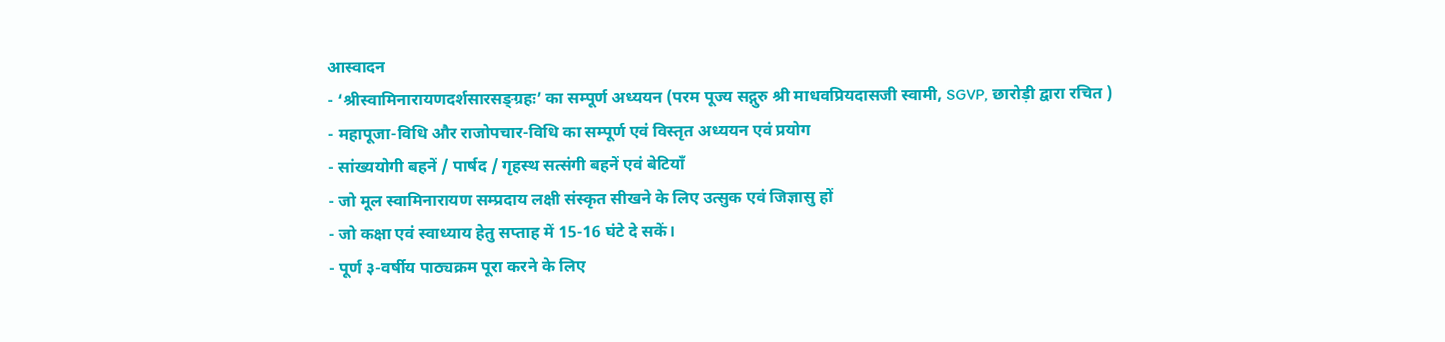आस्वादन
- ‘श्रीस्वामिनारायणदर्शसारसङ्ग्रहः’ का सम्पूर्ण अध्ययन (परम पूज्य सद्गुरु श्री माधवप्रियदासजी स्वामी, SGVP, छारोड़ी द्वारा रचित )
- महापूजा-विधि और राजोपचार-विधि का सम्पूर्ण एवं विस्तृत अध्ययन एवं प्रयोग
- सांख्ययोगी बहनें / पार्षद / गृहस्थ सत्संगी बहनें एवं बेटियाँ
- जो मूल स्वामिनारायण सम्प्रदाय लक्षी संस्कृत सीखने के लिए उत्सुक एवं जिज्ञासु हों
- जो कक्षा एवं स्वाध्याय हेतु सप्ताह में 15-16 घंटे दे सकें।
- पूर्ण ३-वर्षीय पाठ्यक्रम पूरा करने के लिए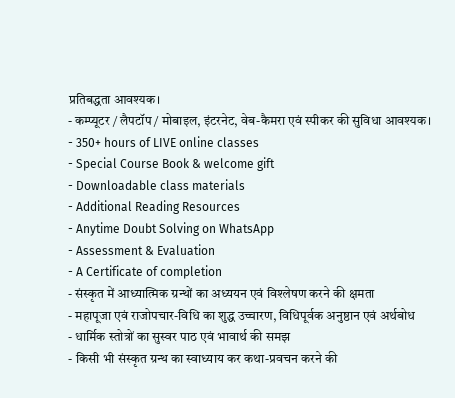प्रतिबद्धता आवश्यक।
- कम्प्यूटर / लैपटॉप / मोबाइल, इंटरनेट, वेब-कैमरा एवं स्पीकर की सुविधा आवश्यक।
- 350+ hours of LIVE online classes
- Special Course Book & welcome gift
- Downloadable class materials
- Additional Reading Resources
- Anytime Doubt Solving on WhatsApp
- Assessment & Evaluation
- A Certificate of completion
- संस्कृत में आध्यात्मिक ग्रन्थों का अध्ययन एवं विश्लेषण करने की क्षमता
- महापूजा एवं राजोपचार-विधि का शुद्ध उच्चारण, विधिपूर्वक अनुष्ठान एवं अर्थबोध
- धार्मिक स्तोत्रों का सुस्वर पाठ एवं भावार्थ की समझ
- किसी भी संस्कृत ग्रन्थ का स्वाध्याय कर कथा-प्रवचन करने की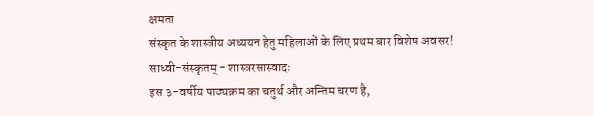क्षमता
संस्कृत के शास्त्रीय अध्ययन हेतु महिलाओं के लिए प्रथम बार विशेष अवसर!
साध्वी-संस्कृतम् - शास्त्ररसास्वादः
इस ३-वर्षीय पाठ्यक्रम का चतुर्थ और अन्तिम चरण है,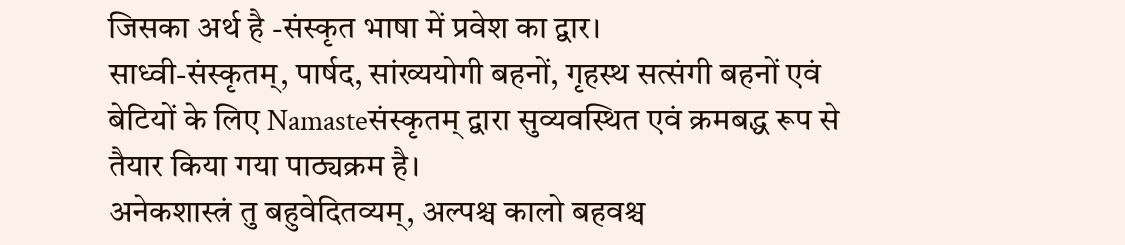जिसका अर्थ है -संस्कृत भाषा में प्रवेश का द्वार।
साध्वी-संस्कृतम्, पार्षद, सांख्ययोगी बहनों, गृहस्थ सत्संगी बहनों एवं बेटियों के लिए Namasteसंस्कृतम् द्वारा सुव्यवस्थित एवं क्रमबद्ध रूप से तैयार किया गया पाठ्यक्रम है।
अनेकशास्त्रं तु बहुवेदितव्यम्, अल्पश्च कालो बहवश्च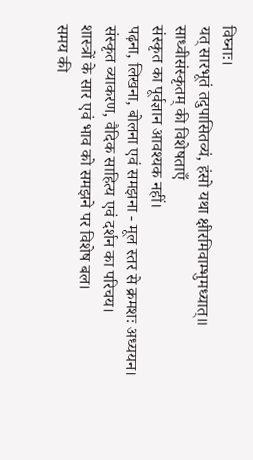विघ्नाः।
यत् सारभूतं तदुपासितव्यं, हंसो यथा क्षीरमिवाम्भुमध्यात्॥
साध्वीसंस्कृतम् की विशेषताएँ
संस्कृत का पूर्वज्ञान आवश्यक नहीं।
पढ़ना, लिखना, बोलना एवं समझना - मूल स्तर से क्रमशः अध्ययन।
संस्कृत व्याकरण, वैदिक साहित्य एवं दर्शन का परिचय।
शास्त्रों के सार एवं भाव को समझने पर विशेष बल।
समय की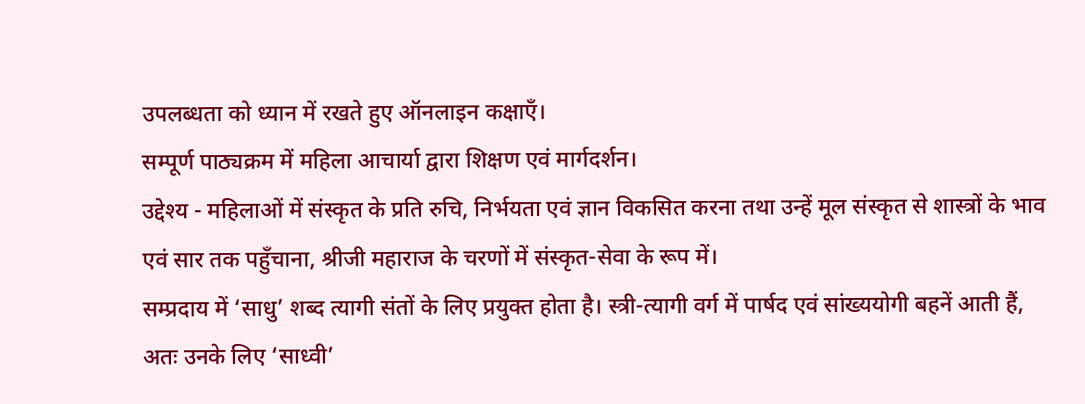उपलब्धता को ध्यान में रखते हुए ऑनलाइन कक्षाएँ।
सम्पूर्ण पाठ्यक्रम में महिला आचार्या द्वारा शिक्षण एवं मार्गदर्शन।
उद्देश्य - महिलाओं में संस्कृत के प्रति रुचि, निर्भयता एवं ज्ञान विकसित करना तथा उन्हें मूल संस्कृत से शास्त्रों के भाव एवं सार तक पहुँचाना, श्रीजी महाराज के चरणों में संस्कृत-सेवा के रूप में।
सम्प्रदाय में ‘साधु’ शब्द त्यागी संतों के लिए प्रयुक्त होता है। स्त्री-त्यागी वर्ग में पार्षद एवं सांख्ययोगी बहनें आती हैं, अतः उनके लिए ‘साध्वी’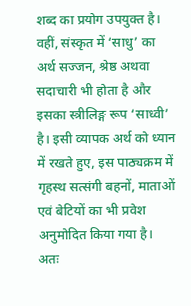शब्द का प्रयोग उपयुक्त है।
वहीं, संस्कृत में ‘साधु’ का अर्थ सज्जन, श्रेष्ठ अथवा सदाचारी भी होता है और इसका स्त्रीलिङ्ग रूप ‘साध्वी’ है। इसी व्यापक अर्थ को ध्यान में रखते हुए, इस पाठ्यक्रम में गृहस्थ सत्संगी बहनों, माताओं एवं बेटियों का भी प्रवेश अनुमोदित किया गया है।
अतः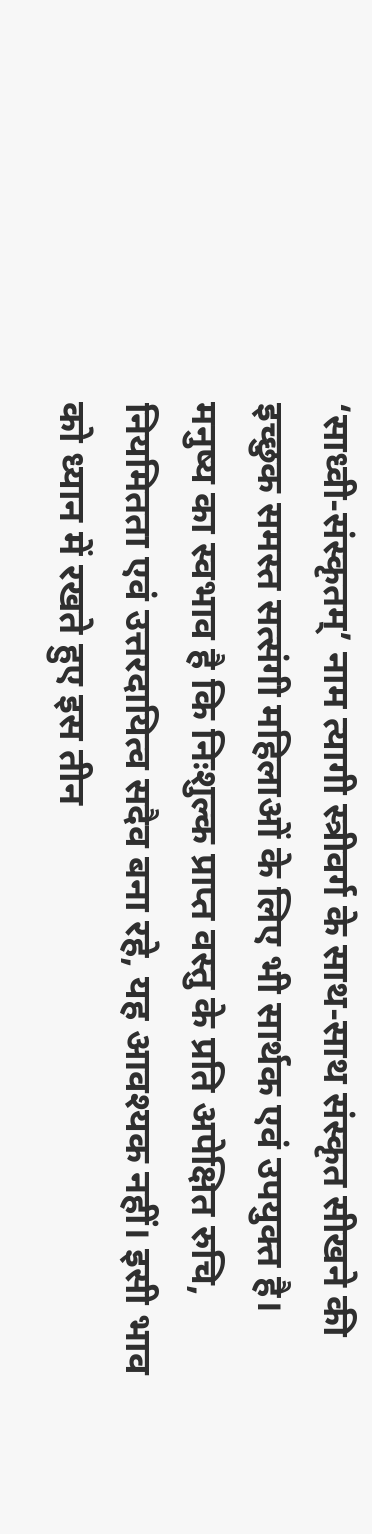‘साध्वी-संस्कृतम्’ नाम त्यागी स्त्रीवर्ग के साथ-साथ संस्कृत सीखने की इच्छुक समस्त सत्संगी महिलाओं के लिए भी सार्थक एवं उपयुक्त है।
मनुष्य का स्वभाव है कि निःशुल्क प्राप्त वस्तु के प्रति अपेक्षित रुचि, नियमितता एवं उत्तरदायित्व सदैव बना रहे, यह आवश्यक नहीं। इसी भाव को ध्यान में रखते हुए इस तीन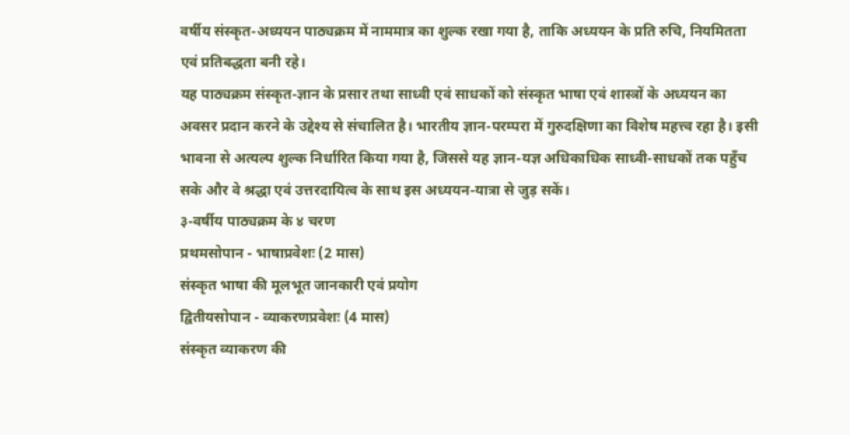वर्षीय संस्कृत-अध्ययन पाठ्यक्रम में नाममात्र का शुल्क रखा गया है, ताकि अध्ययन के प्रति रुचि, नियमितता एवं प्रतिबद्धता बनी रहे।
यह पाठ्यक्रम संस्कृत-ज्ञान के प्रसार तथा साध्वी एवं साधकों को संस्कृत भाषा एवं शास्त्रों के अध्ययन का अवसर प्रदान करने के उद्देश्य से संचालित है। भारतीय ज्ञान-परम्परा में गुरुदक्षिणा का विशेष महत्त्व रहा है। इसी भावना से अत्यल्प शुल्क निर्धारित किया गया है, जिससे यह ज्ञान-यज्ञ अधिकाधिक साध्वी-साधकों तक पहुँच सके और वे श्रद्धा एवं उत्तरदायित्व के साथ इस अध्ययन-यात्रा से जुड़ सकें।
३-वर्षीय पाठ्यक्रम के ४ चरण
प्रथमसोपान - भाषाप्रवेशः (2 मास)
संस्कृत भाषा की मूलभूत जानकारी एवं प्रयोग
द्वितीयसोपान - व्याकरणप्रवेशः (4 मास)
संस्कृत व्याकरण की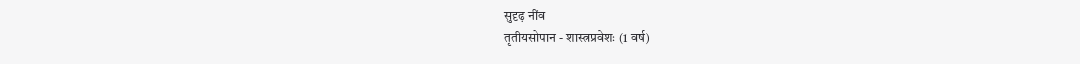सुदृढ़ नींव
तृतीयसोपान - शास्त्रप्रवेशः (1 वर्ष)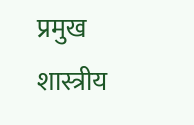प्रमुख शास्त्रीय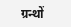ग्रन्थों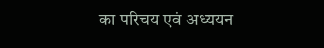का परिचय एवं अध्ययन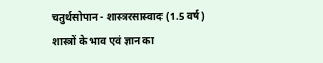चतुर्थसोपान - शास्त्ररसास्वादः (1.5 वर्ष)
शास्त्रों के भाव एवं ज्ञान का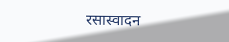रसास्वादन